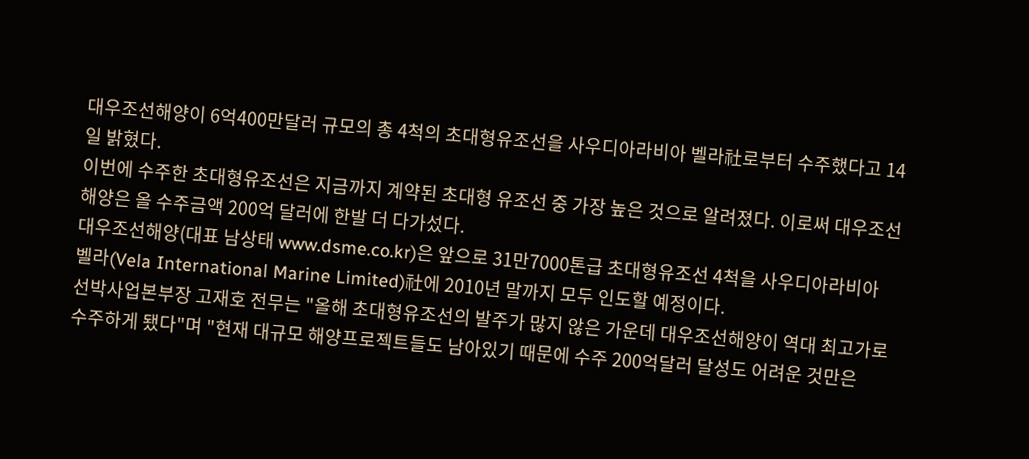대우조선해양이 6억400만달러 규모의 총 4척의 초대형유조선을 사우디아라비아 벨라社로부터 수주했다고 14일 밝혔다.
이번에 수주한 초대형유조선은 지금까지 계약된 초대형 유조선 중 가장 높은 것으로 알려졌다. 이로써 대우조선해양은 올 수주금액 200억 달러에 한발 더 다가섰다.
대우조선해양(대표 남상태 www.dsme.co.kr)은 앞으로 31만7000톤급 초대형유조선 4척을 사우디아라비아 벨라(Vela International Marine Limited)社에 2010년 말까지 모두 인도할 예정이다.
선박사업본부장 고재호 전무는 "올해 초대형유조선의 발주가 많지 않은 가운데 대우조선해양이 역대 최고가로 수주하게 됐다"며 "현재 대규모 해양프로젝트들도 남아있기 때문에 수주 200억달러 달성도 어려운 것만은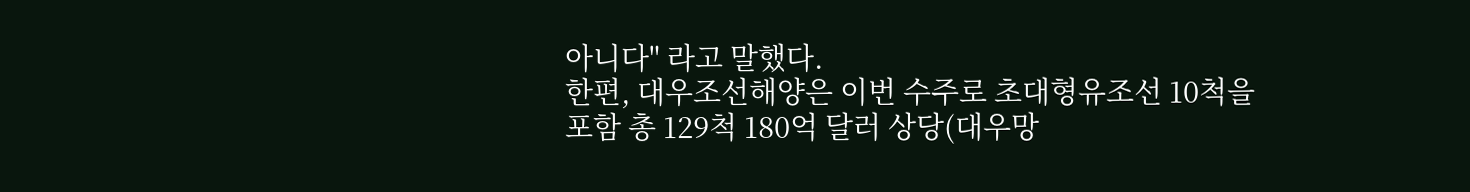아니다" 라고 말했다.
한편, 대우조선해양은 이번 수주로 초대형유조선 10척을 포함 총 129척 180억 달러 상당(대우망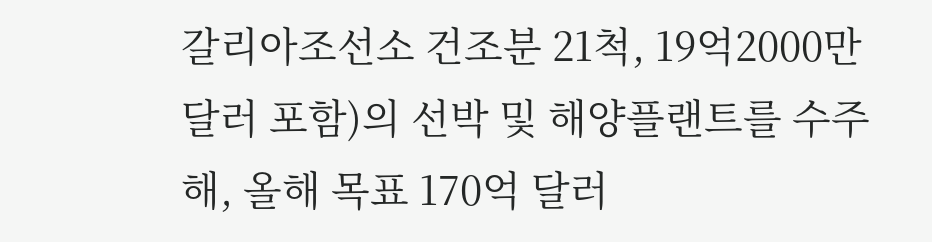갈리아조선소 건조분 21척, 19억2000만 달러 포함)의 선박 및 해양플랜트를 수주해, 올해 목표 170억 달러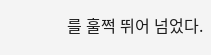를 훌쩍 뛰어 넘었다.